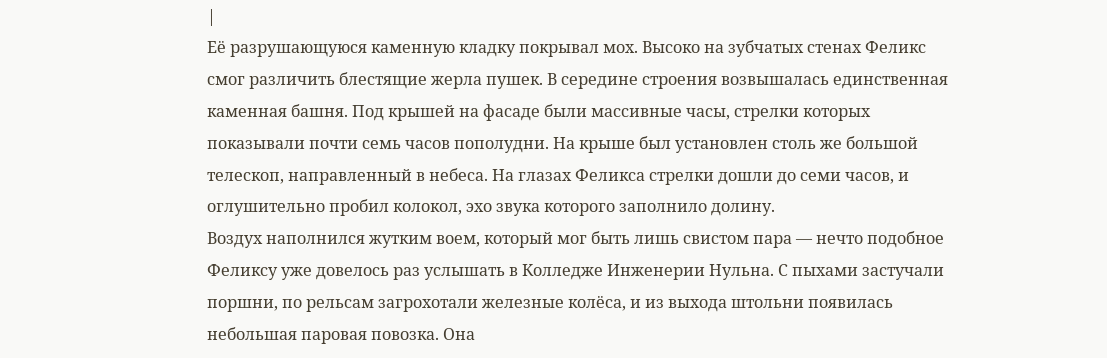|
Её разрушающуюся каменную кладку покрывал мох. Высоко на зубчатых стенах Феликс смог различить блестящие жерла пушек. В середине строения возвышалась единственная каменная башня. Под крышей на фасаде были массивные часы, стрелки которых показывали почти семь часов пополудни. На крыше был установлен столь же большой телескоп, направленный в небеса. На глазах Феликса стрелки дошли до семи часов, и оглушительно пробил колокол, эхо звука которого заполнило долину.
Воздух наполнился жутким воем, который мог быть лишь свистом пара — нечто подобное Феликсу уже довелось раз услышать в Колледже Инженерии Нульна. С пыхами застучали поршни, по рельсам загрохотали железные колёса, и из выхода штольни появилась небольшая паровая повозка. Она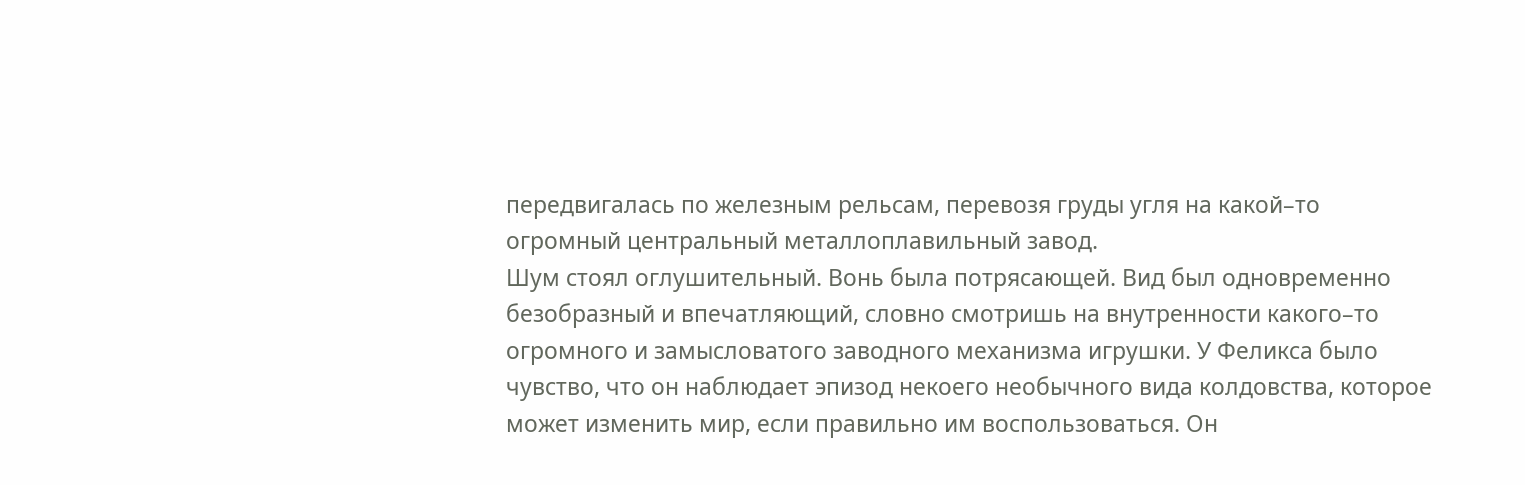передвигалась по железным рельсам, перевозя груды угля на какой–то огромный центральный металлоплавильный завод.
Шум стоял оглушительный. Вонь была потрясающей. Вид был одновременно безобразный и впечатляющий, словно смотришь на внутренности какого–то огромного и замысловатого заводного механизма игрушки. У Феликса было чувство, что он наблюдает эпизод некоего необычного вида колдовства, которое может изменить мир, если правильно им воспользоваться. Он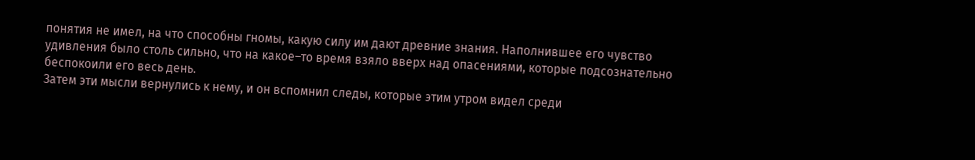понятия не имел, на что способны гномы, какую силу им дают древние знания. Наполнившее его чувство удивления было столь сильно, что на какое–то время взяло вверх над опасениями, которые подсознательно беспокоили его весь день.
Затем эти мысли вернулись к нему, и он вспомнил следы, которые этим утром видел среди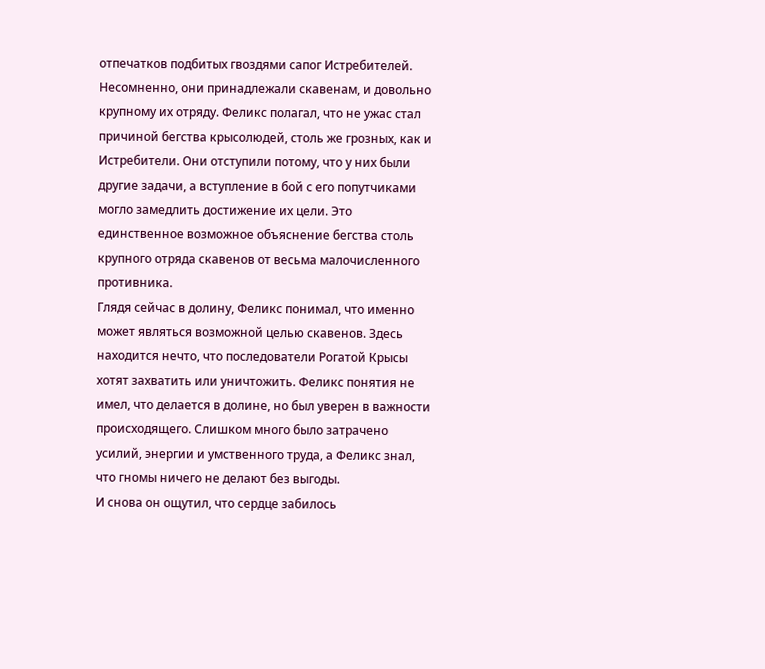отпечатков подбитых гвоздями сапог Истребителей. Несомненно, они принадлежали скавенам, и довольно крупному их отряду. Феликс полагал, что не ужас стал причиной бегства крысолюдей, столь же грозных, как и Истребители. Они отступили потому, что у них были другие задачи, а вступление в бой с его попутчиками могло замедлить достижение их цели. Это единственное возможное объяснение бегства столь крупного отряда скавенов от весьма малочисленного противника.
Глядя сейчас в долину, Феликс понимал, что именно может являться возможной целью скавенов. Здесь находится нечто, что последователи Рогатой Крысы хотят захватить или уничтожить. Феликс понятия не имел, что делается в долине, но был уверен в важности происходящего. Слишком много было затрачено усилий, энергии и умственного труда, а Феликс знал, что гномы ничего не делают без выгоды.
И снова он ощутил, что сердце забилось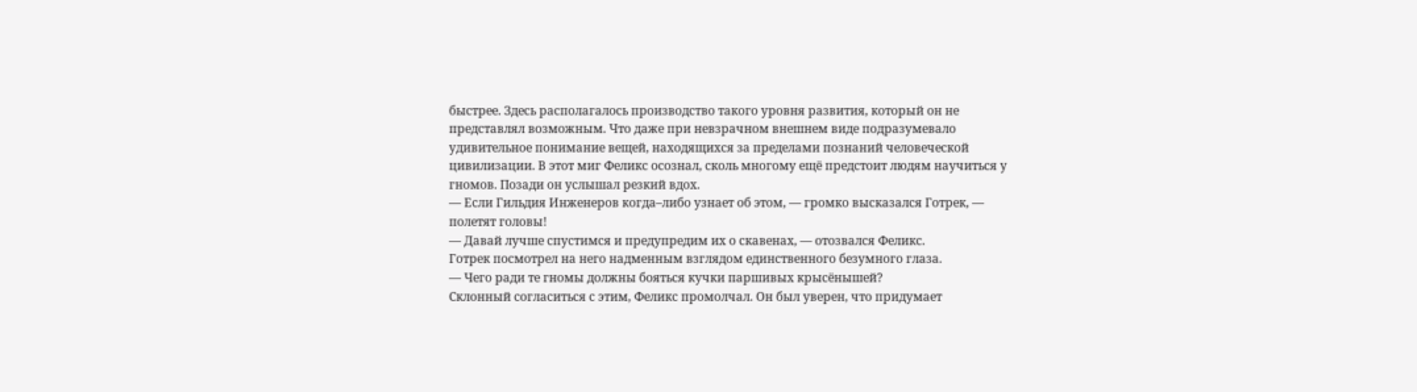быстрее. Здесь располагалось производство такого уровня развития, который он не представлял возможным. Что даже при невзрачном внешнем виде подразумевало удивительное понимание вещей, находящихся за пределами познаний человеческой цивилизации. В этот миг Феликс осознал, сколь многому ещё предстоит людям научиться у гномов. Позади он услышал резкий вдох.
— Если Гильдия Инженеров когда–либо узнает об этом, — громко высказался Готрек, — полетят головы!
— Давай лучше спустимся и предупредим их о скавенах, — отозвался Феликс.
Готрек посмотрел на него надменным взглядом единственного безумного глаза.
— Чего ради те гномы должны бояться кучки паршивых крысёнышей?
Склонный согласиться с этим, Феликс промолчал. Он был уверен, что придумает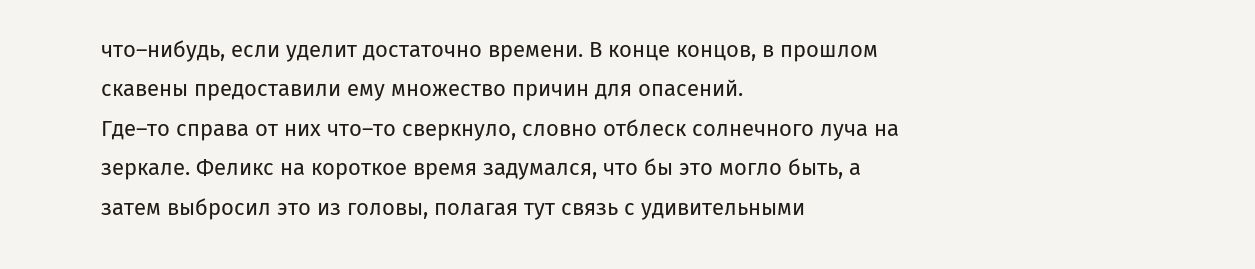что–нибудь, если уделит достаточно времени. В конце концов, в прошлом скавены предоставили ему множество причин для опасений.
Где–то справа от них что–то сверкнуло, словно отблеск солнечного луча на зеркале. Феликс на короткое время задумался, что бы это могло быть, а затем выбросил это из головы, полагая тут связь с удивительными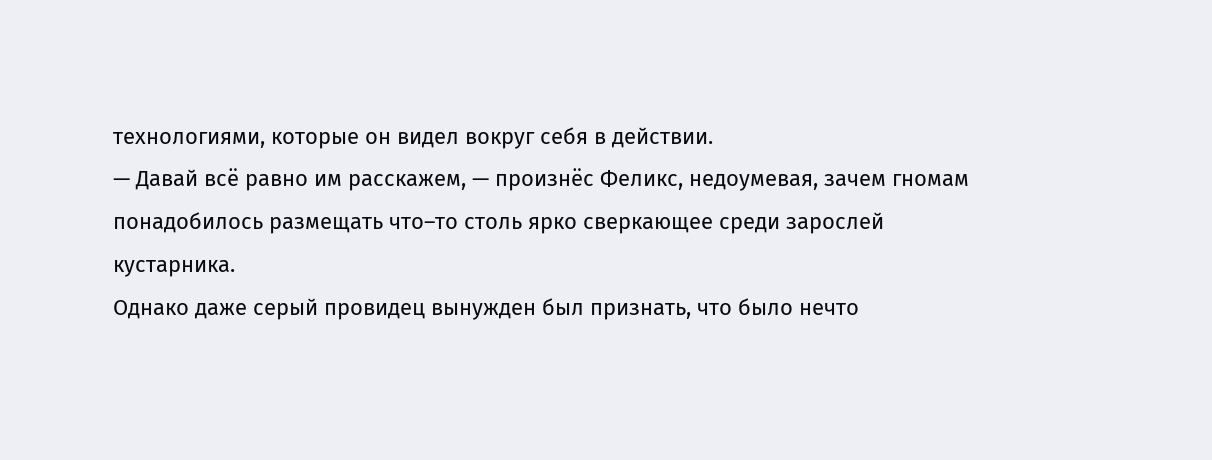технологиями, которые он видел вокруг себя в действии.
— Давай всё равно им расскажем, — произнёс Феликс, недоумевая, зачем гномам понадобилось размещать что–то столь ярко сверкающее среди зарослей кустарника.
Однако даже серый провидец вынужден был признать, что было нечто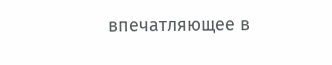впечатляющее в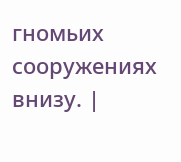гномьих сооружениях внизу. |